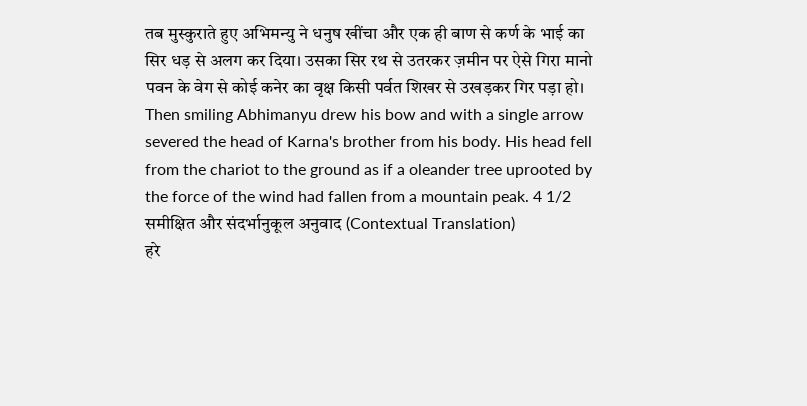तब मुस्कुराते हुए अभिमन्यु ने धनुष खींचा और एक ही बाण से कर्ण के भाई का सिर धड़ से अलग कर दिया। उसका सिर रथ से उतरकर ज़मीन पर ऐसे गिरा मानो पवन के वेग से कोई कनेर का वृक्ष किसी पर्वत शिखर से उखड़कर गिर पड़ा हो।
Then smiling Abhimanyu drew his bow and with a single arrow severed the head of Karna's brother from his body. His head fell from the chariot to the ground as if a oleander tree uprooted by the force of the wind had fallen from a mountain peak. 4 1/2
समीक्षित और संदर्भानुकूल अनुवाद (Contextual Translation)
हरे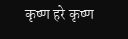कृष्ण हरे कृष्ण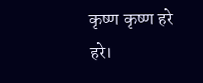कृष्ण कृष्ण हरे हरे।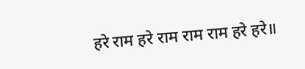हरे राम हरे राम राम राम हरे हरे॥